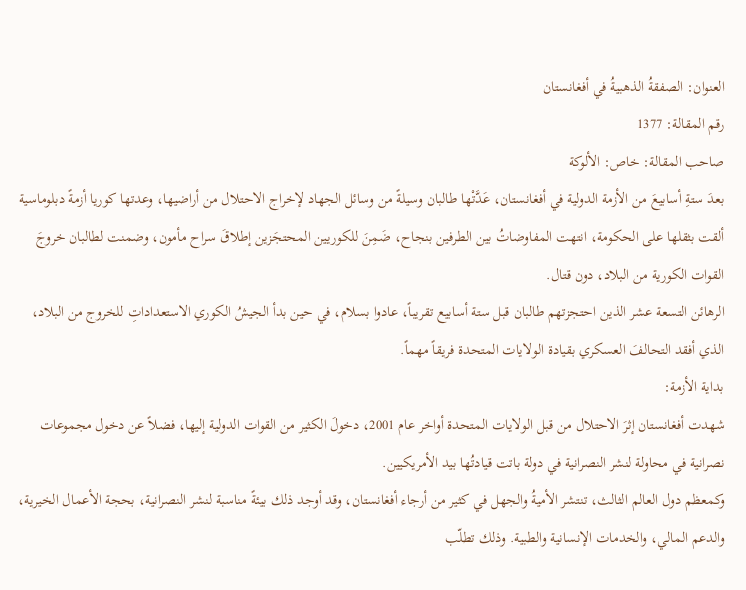العنوان: الصفقةُ الذهبيةُ في أفغانستان
رقم المقالة: 1377
صاحب المقالة: خاص: الألوكة
بعدَ ستةِ أسابيعَ من الأزمة الدولية في أفغانستان، عَدَّتْها طالبان وسيلةً من وسائل الجهاد لإخراج الاحتلال من أراضيها، وعدتها كوريا أزمةً دبلوماسية ألقت بثقلها على الحكومة، انتهت المفاوضاتُ بين الطرفين بنجاح، ضَمِنَ للكوريين المحتجَزين إطلاقَ سراح مأمون، وضمنت لطالبان خروجَ القوات الكورية من البلاد، دون قتال.
الرهائن التسعة عشر الذين احتجزتهم طالبان قبل ستة أسابيع تقريباً، عادوا بسلام، في حين بدأ الجيشُ الكوري الاستعداداتِ للخروج من البلاد، الذي أفقد التحالفَ العسكري بقيادة الولايات المتحدة فريقاً مهماً.
بداية الأزمة:
شهدت أفغانستان إثرَ الاحتلال من قبل الولايات المتحدة أواخر عام 2001، دخولَ الكثير من القوات الدولية إليها، فضلاً عن دخول مجموعات نصرانية في محاولة لنشر النصرانية في دولة باتت قيادتُها بيد الأمريكيين.
وكمعظم دول العالم الثالث، تنتشر الأميةُ والجهل في كثير من أرجاء أفغانستان، وقد أوجد ذلك بيئةً مناسبة لنشر النصرانية، بحجة الأعمال الخيرية، والدعم المالي، والخدمات الإنسانية والطبية. وذلك تطلّب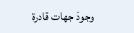وجودَ جهات قادرة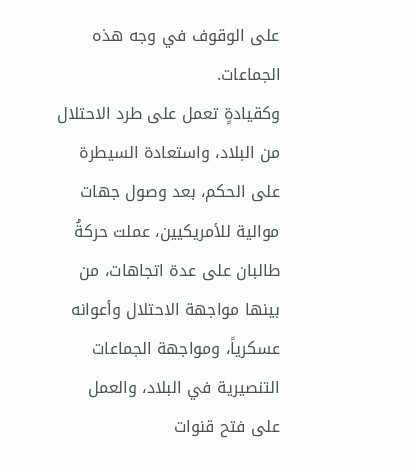على الوقوف في وجه هذه الجماعات.
وكقيادةٍ تعمل على طرد الاحتلال من البلاد، واستعادة السيطرة على الحكم، بعد وصول جهات موالية للأمريكيين، عملت حركةُ طالبان على عدة اتجاهات، من بينها مواجهة الاحتلال وأعوانه عسكرياً، ومواجهة الجماعات التنصيرية في البلاد، والعمل على فتح قنوات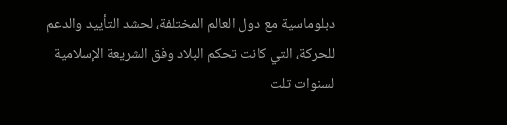دبلوماسية مع دول العالم المختلفة، لحشد التأييد والدعم للحركة، التي كانت تحكم البلاد وفق الشريعة الإسلامية لسنوات تلت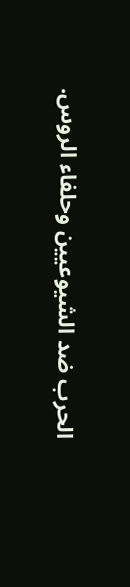الحرب ضد الشيوعيين وحلفاء الروس.